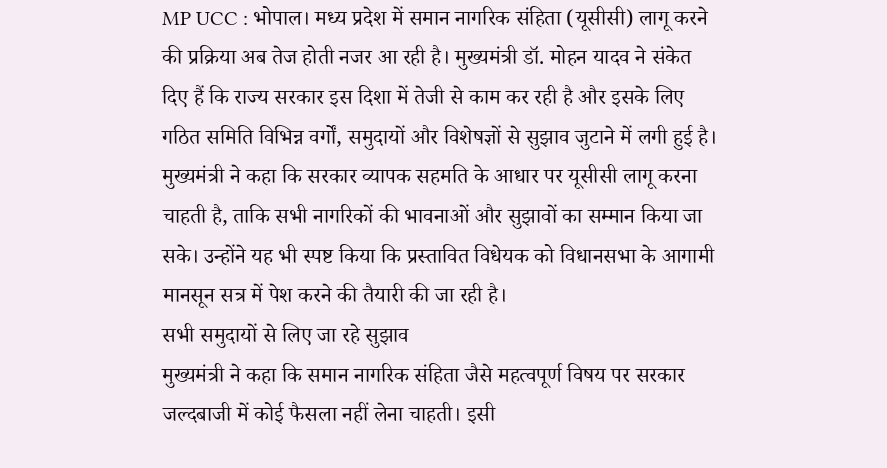MP UCC : भोपाल। मध्य प्रदेश में समान नागरिक संहिता (यूसीसी) लागू करने की प्रक्रिया अब तेज होती नजर आ रही है। मुख्यमंत्री डॉ. मोहन यादव ने संकेत दिए हैं कि राज्य सरकार इस दिशा में तेजी से काम कर रही है और इसके लिए गठित समिति विभिन्न वर्गों, समुदायों और विशेषज्ञों से सुझाव जुटाने में लगी हुई है। मुख्यमंत्री ने कहा कि सरकार व्यापक सहमति के आधार पर यूसीसी लागू करना चाहती है, ताकि सभी नागरिकों की भावनाओं और सुझावों का सम्मान किया जा सके। उन्होंने यह भी स्पष्ट किया कि प्रस्तावित विधेयक को विधानसभा के आगामी मानसून सत्र में पेश करने की तैयारी की जा रही है।
सभी समुदायों से लिए जा रहे सुझाव
मुख्यमंत्री ने कहा कि समान नागरिक संहिता जैसे महत्वपूर्ण विषय पर सरकार जल्दबाजी में कोई फैसला नहीं लेना चाहती। इसी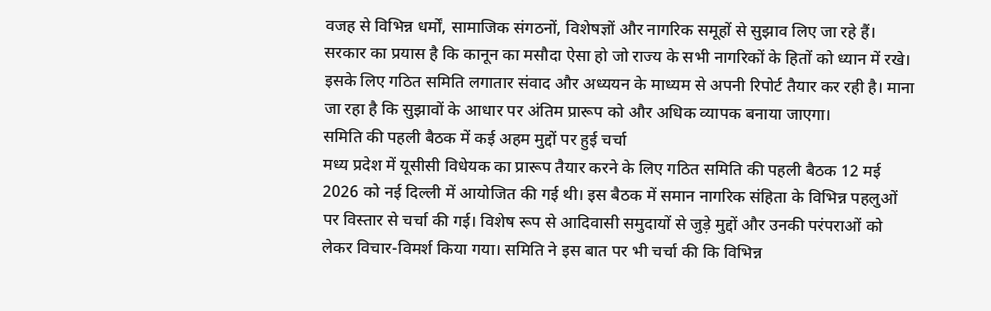वजह से विभिन्न धर्मों, सामाजिक संगठनों, विशेषज्ञों और नागरिक समूहों से सुझाव लिए जा रहे हैं। सरकार का प्रयास है कि कानून का मसौदा ऐसा हो जो राज्य के सभी नागरिकों के हितों को ध्यान में रखे।
इसके लिए गठित समिति लगातार संवाद और अध्ययन के माध्यम से अपनी रिपोर्ट तैयार कर रही है। माना जा रहा है कि सुझावों के आधार पर अंतिम प्रारूप को और अधिक व्यापक बनाया जाएगा।
समिति की पहली बैठक में कई अहम मुद्दों पर हुई चर्चा
मध्य प्रदेश में यूसीसी विधेयक का प्रारूप तैयार करने के लिए गठित समिति की पहली बैठक 12 मई 2026 को नई दिल्ली में आयोजित की गई थी। इस बैठक में समान नागरिक संहिता के विभिन्न पहलुओं पर विस्तार से चर्चा की गई। विशेष रूप से आदिवासी समुदायों से जुड़े मुद्दों और उनकी परंपराओं को लेकर विचार-विमर्श किया गया। समिति ने इस बात पर भी चर्चा की कि विभिन्न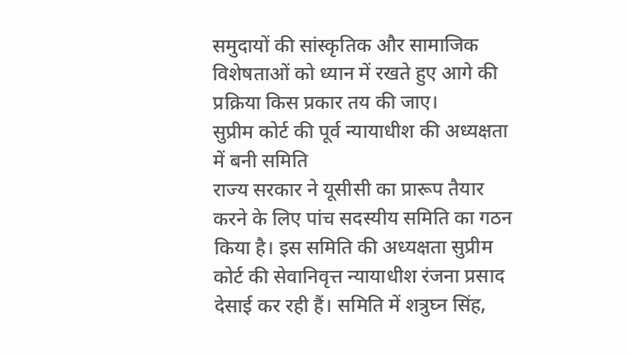समुदायों की सांस्कृतिक और सामाजिक विशेषताओं को ध्यान में रखते हुए आगे की प्रक्रिया किस प्रकार तय की जाए।
सुप्रीम कोर्ट की पूर्व न्यायाधीश की अध्यक्षता में बनी समिति
राज्य सरकार ने यूसीसी का प्रारूप तैयार करने के लिए पांच सदस्यीय समिति का गठन किया है। इस समिति की अध्यक्षता सुप्रीम कोर्ट की सेवानिवृत्त न्यायाधीश रंजना प्रसाद देसाई कर रही हैं। समिति में शत्रुघ्न सिंह,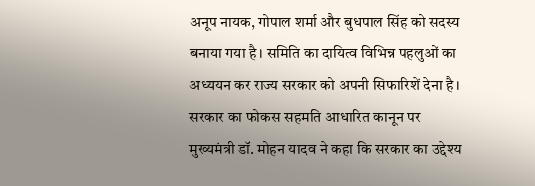अनूप नायक, गोपाल शर्मा और बुधपाल सिंह को सदस्य बनाया गया है। समिति का दायित्व विभिन्न पहलुओं का अध्ययन कर राज्य सरकार को अपनी सिफारिशें देना है।
सरकार का फोकस सहमति आधारित कानून पर
मुख्यमंत्री डॉ. मोहन यादव ने कहा कि सरकार का उद्देश्य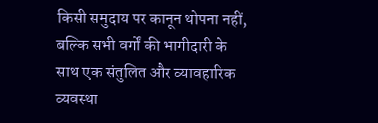किसी समुदाय पर कानून थोपना नहीं, बल्कि सभी वर्गों की भागीदारी के साथ एक संतुलित और व्यावहारिक व्यवस्था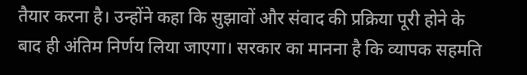तैयार करना है। उन्होंने कहा कि सुझावों और संवाद की प्रक्रिया पूरी होने के बाद ही अंतिम निर्णय लिया जाएगा। सरकार का मानना है कि व्यापक सहमति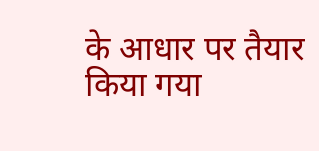के आधार पर तैयार किया गया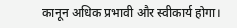कानून अधिक प्रभावी और स्वीकार्य होगा।